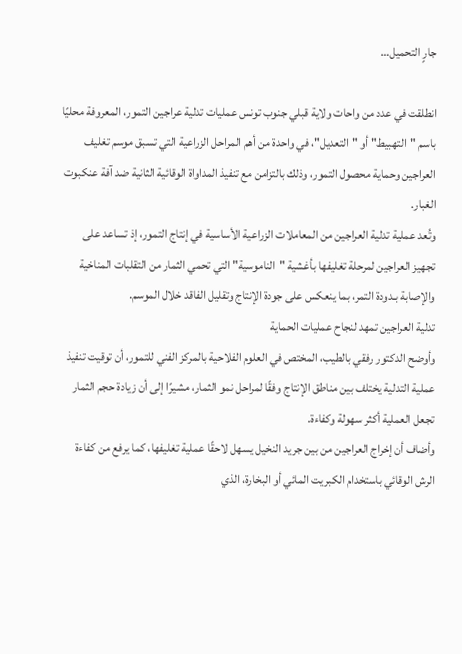جارٍ التحميل…

انطلقت في عدد من واحات ولاية قبلي جنوب تونس عمليات تدلية عراجين التمور، المعروفة محليًا باسم "التهبيط" أو "التعديل"، في واحدة من أهم المراحل الزراعية التي تسبق موسم تغليف العراجين وحماية محصول التمور، وذلك بالتزامن مع تنفيذ المداواة الوقائية الثانية ضد آفة عنكبوت الغبار.
وتُعد عملية تدلية العراجين من المعاملات الزراعية الأساسية في إنتاج التمور، إذ تساعد على تجهيز العراجين لمرحلة تغليفها بأغشية "الناموسية" التي تحمي الثمار من التقلبات المناخية والإصابة بـدودة التمر، بما ينعكس على جودة الإنتاج وتقليل الفاقد خلال الموسم.
تدلية العراجين تمهد لنجاح عمليات الحماية
وأوضح الدكتور رفقي بالطيب، المختص في العلوم الفلاحية بالمركز الفني للتمور، أن توقيت تنفيذ عملية التدلية يختلف بين مناطق الإنتاج وفقًا لمراحل نمو الثمار، مشيرًا إلى أن زيادة حجم الثمار تجعل العملية أكثر سهولة وكفاءة.
وأضاف أن إخراج العراجين من بين جريد النخيل يسهل لاحقًا عملية تغليفها، كما يرفع من كفاءة الرش الوقائي باستخدام الكبريت المائي أو البخارة، الذي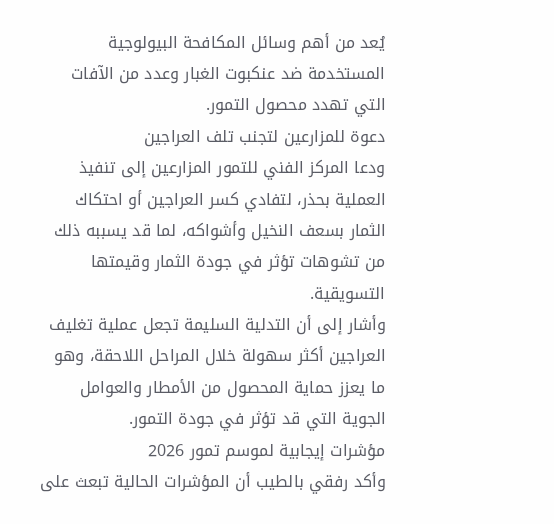يُعد من أهم وسائل المكافحة البيولوجية المستخدمة ضد عنكبوت الغبار وعدد من الآفات التي تهدد محصول التمور.
دعوة للمزارعين لتجنب تلف العراجين
ودعا المركز الفني للتمور المزارعين إلى تنفيذ العملية بحذر، لتفادي كسر العراجين أو احتكاك الثمار بسعف النخيل وأشواكه، لما قد يسببه ذلك من تشوهات تؤثر في جودة الثمار وقيمتها التسويقية.
وأشار إلى أن التدلية السليمة تجعل عملية تغليف العراجين أكثر سهولة خلال المراحل اللاحقة، وهو ما يعزز حماية المحصول من الأمطار والعوامل الجوية التي قد تؤثر في جودة التمور.
مؤشرات إيجابية لموسم تمور 2026
وأكد رفقي بالطيب أن المؤشرات الحالية تبعث على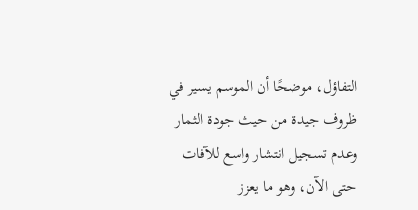التفاؤل، موضحًا أن الموسم يسير في ظروف جيدة من حيث جودة الثمار وعدم تسجيل انتشار واسع للآفات حتى الآن، وهو ما يعزز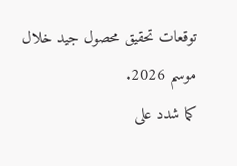توقعات تحقيق محصول جيد خلال موسم 2026.
كما شدد على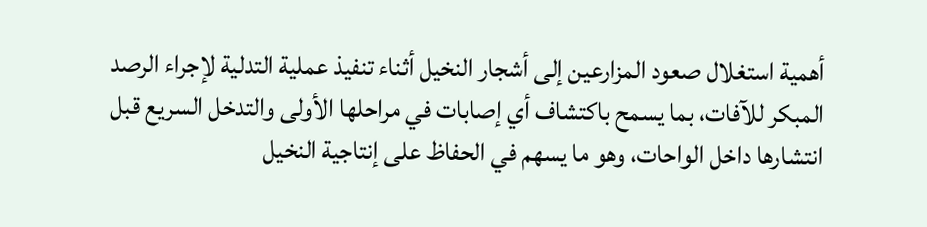أهمية استغلال صعود المزارعين إلى أشجار النخيل أثناء تنفيذ عملية التدلية لإجراء الرصد المبكر للآفات، بما يسمح باكتشاف أي إصابات في مراحلها الأولى والتدخل السريع قبل انتشارها داخل الواحات، وهو ما يسهم في الحفاظ على إنتاجية النخيل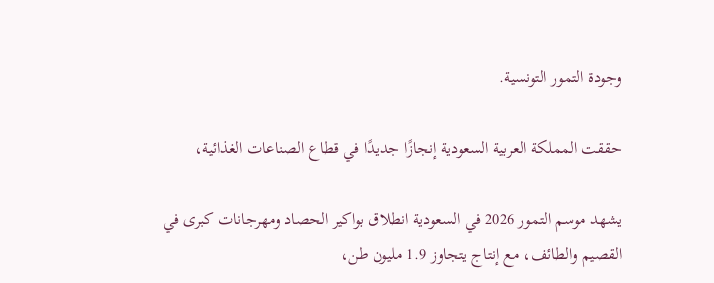وجودة التمور التونسية.

حققت المملكة العربية السعودية إنجازًا جديدًا في قطاع الصناعات الغذائية،

يشهد موسم التمور 2026 في السعودية انطلاق بواكير الحصاد ومهرجانات كبرى في القصيم والطائف، مع إنتاج يتجاوز 1.9 مليون طن،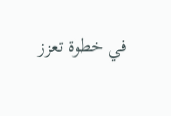في خطوة تعزز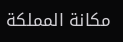مكانة المملكة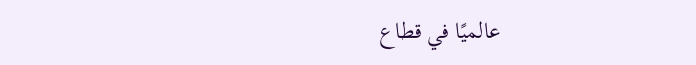عالميًا في قطاع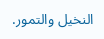النخيل والتمور.